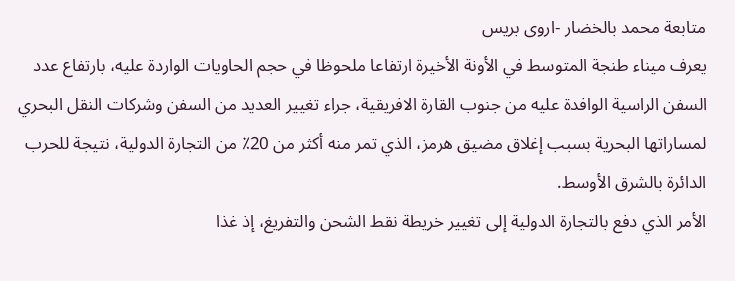متابعة محمد بالخضار -اروى بريس
يعرف ميناء طنجة المتوسط في الأونة الأخيرة ارتفاعا ملحوظا في حجم الحاويات الواردة عليه، بارتفاع عدد السفن الراسية الوافدة عليه من جنوب القارة الافريقية، جراء تغيير العديد من السفن وشركات النقل البحري لمساراتها البحرية بسبب إغلاق مضيق هرمز، الذي تمر منه أكثر من 20٪ من التجارة الدولية، نتيجة للحرب الدائرة بالشرق الأوسط.
الأمر الذي دفع بالتجارة الدولية إلى تغيير خريطة نقط الشحن والتفريغ، إذ غذا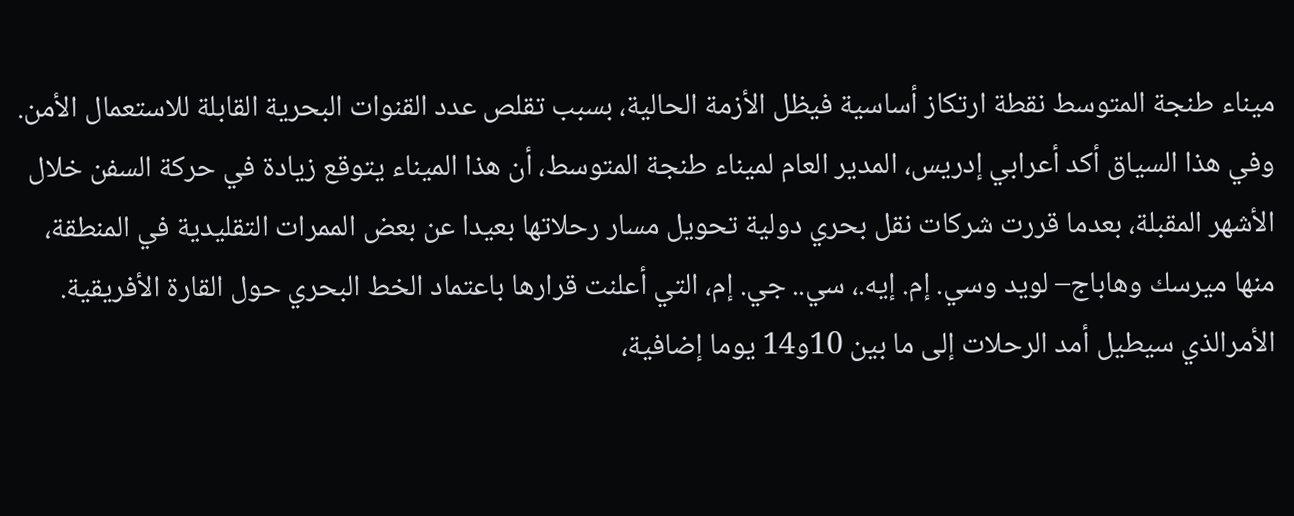ميناء طنجة المتوسط نقطة ارتكاز أساسية فيظل الأزمة الحالية، بسبب تقلص عدد القنوات البحرية القابلة للاستعمال الأمن.
وفي هذا السياق أكد أعرابي إدريس، المدير العام لميناء طنجة المتوسط، أن هذا الميناء يتوقع زيادة في حركة السفن خلال الأشهر المقبلة، بعدما قررت شركات نقل بحري دولية تحويل مسار رحلاتها بعيدا عن بعض الممرات التقليدية في المنطقة، منها ميرسك وهاباج– لويد وسي. إم. إيه.، سي.. جي. إم، التي أعلنت قرارها باعتماد الخط البحري حول القارة الأفريقية. الأمرالذي سيطيل أمد الرحلات إلى ما بين 10و14 يوما إضافية،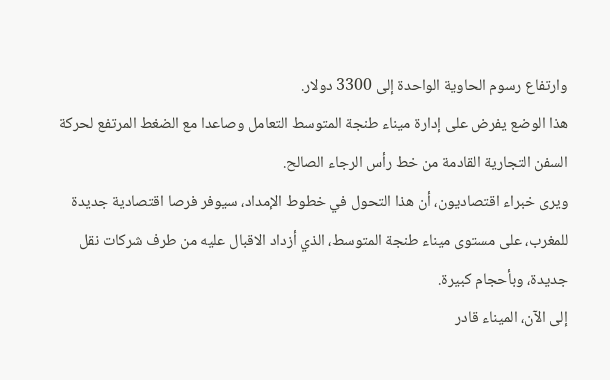وارتفاع رسوم الحاوية الواحدة إلى 3300 دولار.
هذا الوضع يفرض على إدارة ميناء طنجة المتوسط التعامل وصاعدا مع الضغط المرتفع لحركة السفن التجارية القادمة من خط رأس الرجاء الصالح.
ويرى خبراء اقتصاديون، أن هذا التحول في خطوط الإمداد، سيوفر فرصا اقتصادية جديدة للمغرب، على مستوى ميناء طنجة المتوسط، الذي أزداد الاقبال عليه من طرف شركات نقل جديدة، وبأحجام كبيرة.
إلى الآن، الميناء قادر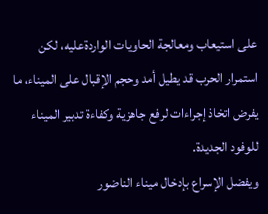على استيعاب ومعالجة الحاويات الواردةعليه، لكن استمرار الحرب قد يطيل أمد وحجم الإقبال على الميناء، ما يفرض اتخاذ إجراءات لرفع جاهزية وكفاءة تدبير الميناء للوفود الجديدة.
ويفضل الإسراع بإدخال ميناء الناضور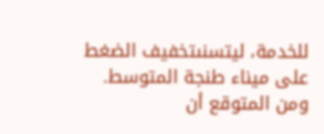للخدمة، ليتسنىتخفيف الضغط على ميناء طنجة المتوسط.
ومن المتوقع أن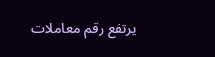يرتفع رقم معاملات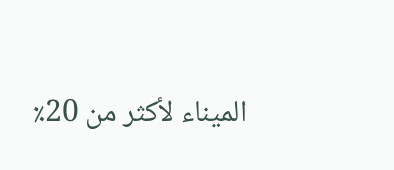الميناء لأكثر من 20٪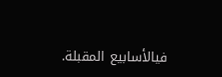فيالأسابيع المقبلة.